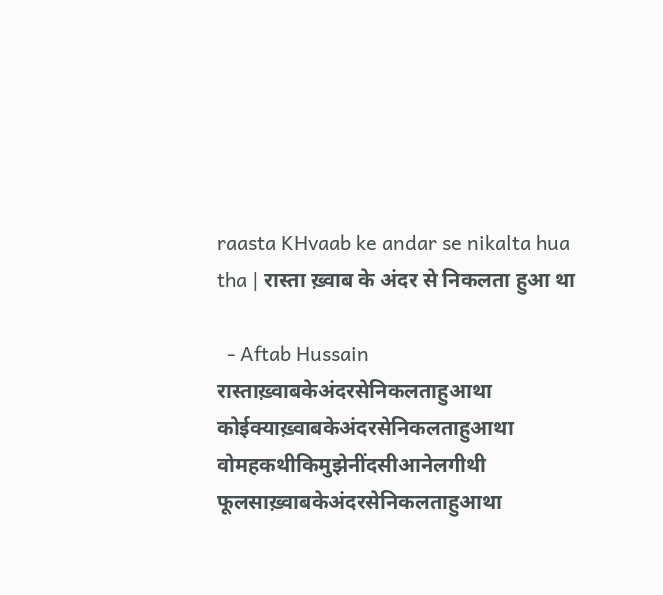raasta KHvaab ke andar se nikalta hua tha | रास्ता ख़्वाब के अंदर से निकलता हुआ था

  - Aftab Hussain
रास्ताख़्वाबकेअंदरसेनिकलताहुआथा
कोईक्याख़्वाबकेअंदरसेनिकलताहुआथा
वोमहकथीकिमुझेनींदसीआनेलगीथी
फूलसाख़्वाबकेअंदरसेनिकलताहुआथा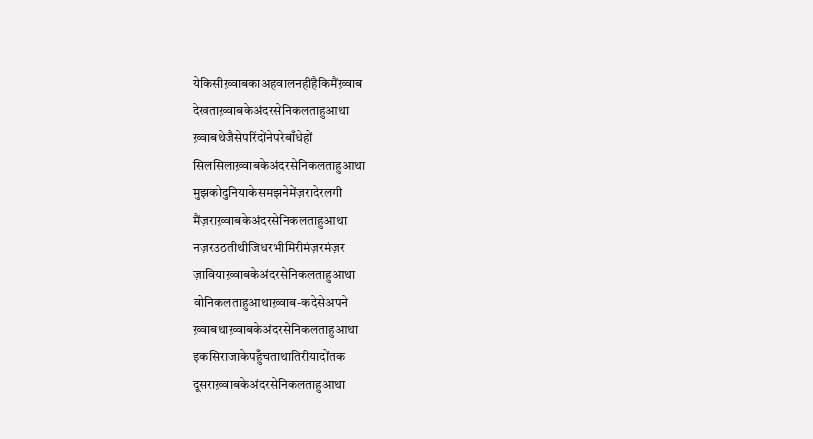येकिसीख़्वाबकाअहवालनहींहैकिमैंख़्वाब
देखताख़्वाबकेअंदरसेनिकलताहुआथा
ख़्वाबथेजैसेपरिंदोंनेपरेबाँधेहों
सिलसिलाख़्वाबकेअंदरसेनिकलताहुआथा
मुझकोदुनियाकेसमझनेमेंज़रादेरलगी
मैंज़राख़्वाबकेअंदरसेनिकलताहुआथा
नज़रउठतीथीजिधरभीमिरीमंज़रमंज़र
ज़ावियाख़्वाबकेअंदरसेनिकलताहुआथा
वोनिकलताहुआथाख़्वाब-कदेसेअपने
ख़्वाबथाख़्वाबकेअंदरसेनिकलताहुआथा
इकसिराजाकेपहुँचताथातिरीयादोंतक
दूसराख़्वाबकेअंदरसेनिकलताहुआथा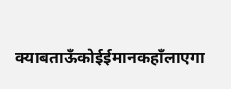क्याबताऊँकोईईमानकहाँलाएगा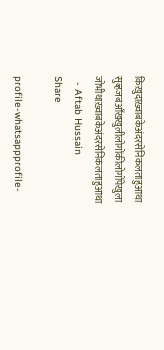किख़ुदाख़्वाबकेअंदरसेनिकलताहुआथा
सुब्हजबआँखखुलीलोगोंकीलोगोंपेखुला
जोभीथाख़्वाबकेअंदरसेनिकलताहुआथा
  - Aftab Hussain
Share

profile-whatsappprofile-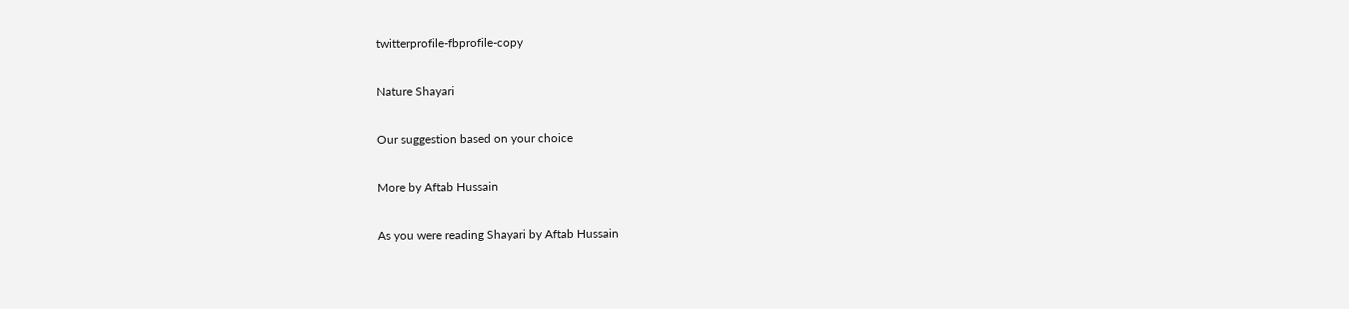twitterprofile-fbprofile-copy

Nature Shayari

Our suggestion based on your choice

More by Aftab Hussain

As you were reading Shayari by Aftab Hussain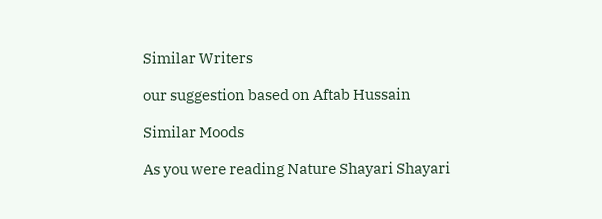Similar Writers

our suggestion based on Aftab Hussain

Similar Moods

As you were reading Nature Shayari Shayari